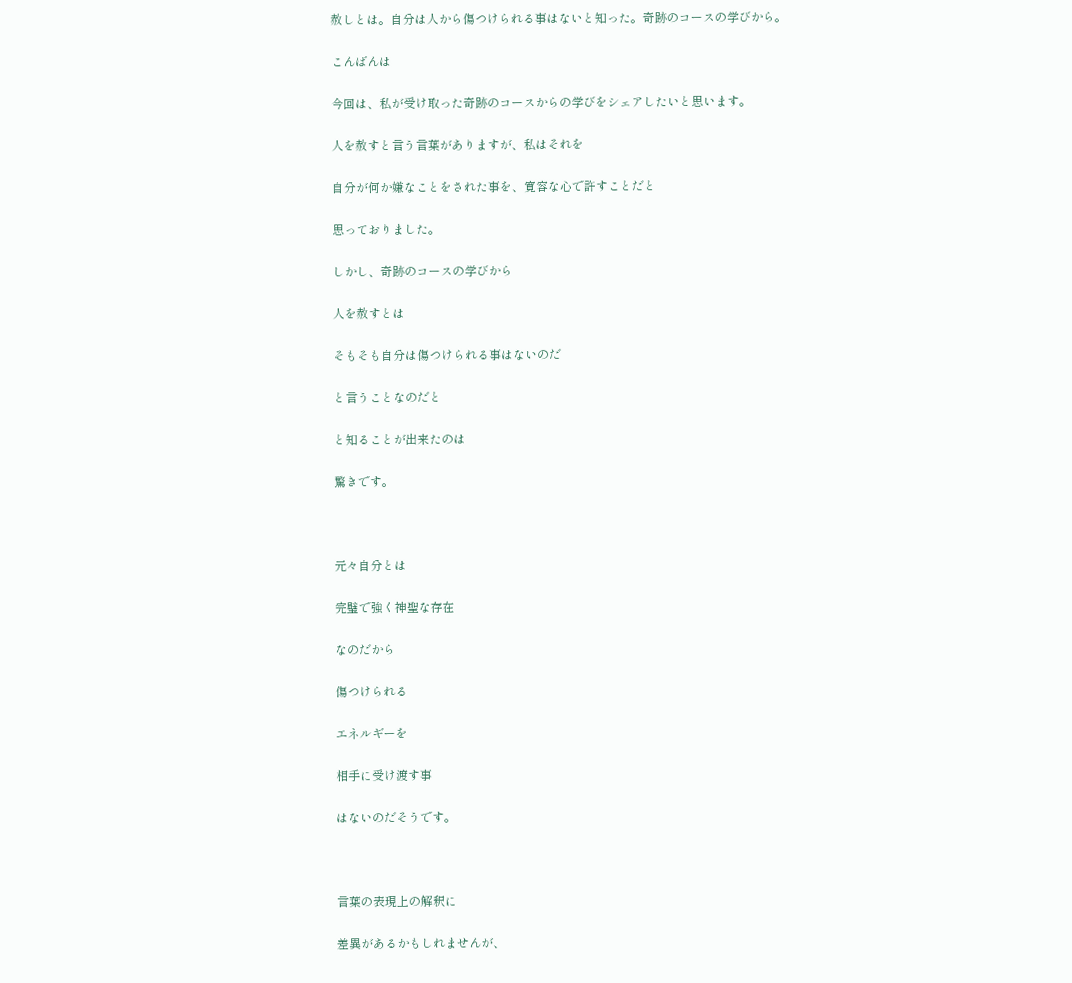赦しとは。自分は人から傷つけられる事はないと知った。奇跡のコースの学びから。

こんばんは

今回は、私が受け取った奇跡のコースからの学びをシェアしたいと思います。

人を赦すと言う言葉がありますが、私はそれを

自分が何か嫌なことをされた事を、寛容な心で許すことだと

思っておりました。

しかし、奇跡のコースの学びから

人を赦すとは

そもそも自分は傷つけられる事はないのだ

と言うことなのだと

と知ることが出来たのは

驚きです。



元々自分とは

完璧で強く神聖な存在

なのだから

傷つけられる

エネルギーを

相手に受け渡す事

はないのだそうです。



言葉の表現上の解釈に

差異があるかもしれませんが、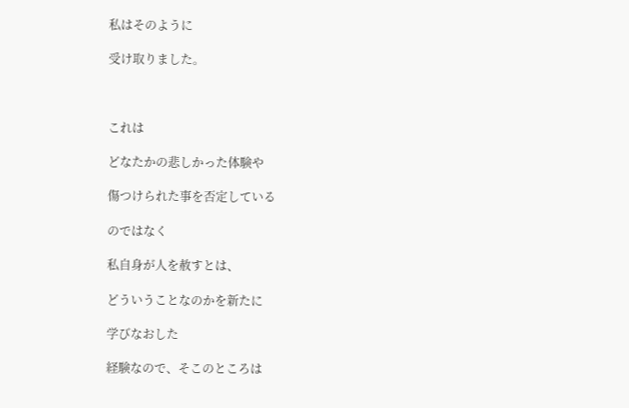私はそのように

受け取りました。



これは

どなたかの悲しかった体験や

傷つけられた事を否定している

のではなく

私自身が人を赦すとは、

どういうことなのかを新たに

学びなおした

経験なので、そこのところは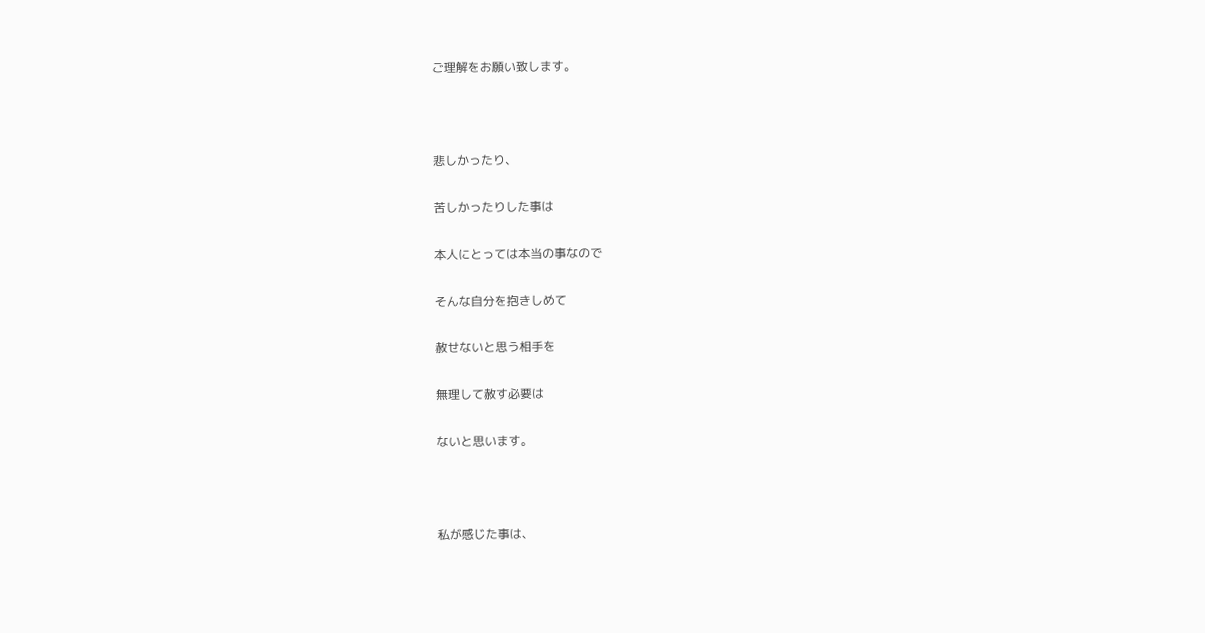ご理解をお願い致します。



悲しかったり、

苦しかったりした事は

本人にとっては本当の事なので

そんな自分を抱きしめて

赦せないと思う相手を

無理して赦す必要は

ないと思います。



私が感じた事は、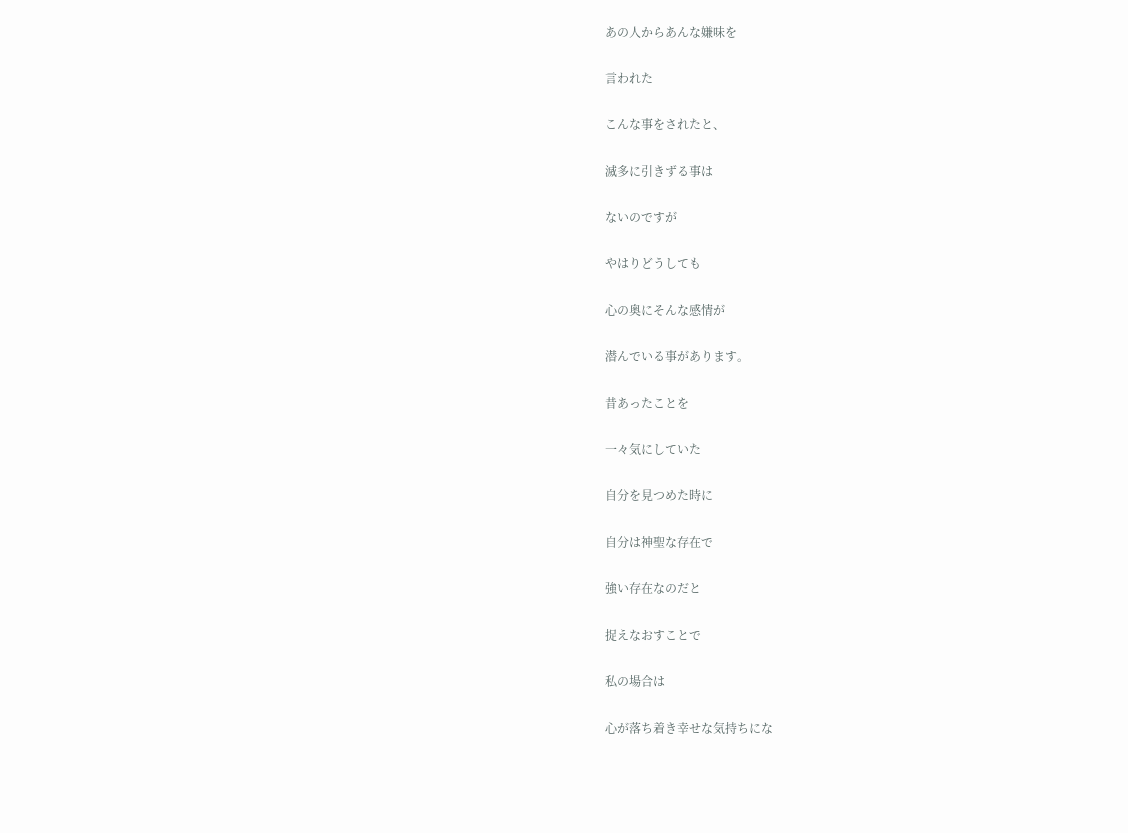あの人からあんな嫌味を

言われた

こんな事をされたと、

滅多に引きずる事は

ないのですが

やはりどうしても

心の奥にそんな感情が

潜んでいる事があります。

昔あったことを

一々気にしていた

自分を見つめた時に

自分は神聖な存在で

強い存在なのだと

捉えなおすことで

私の場合は

心が落ち着き幸せな気持ちにな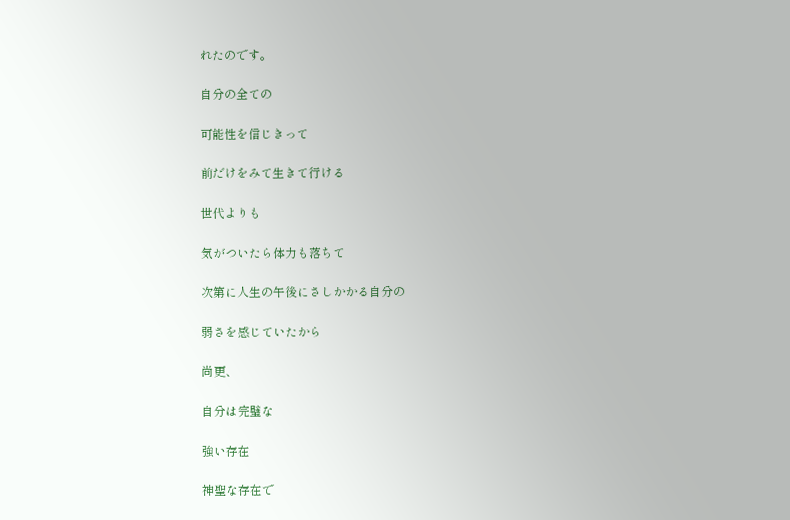れたのです。

自分の全ての

可能性を信じきって

前だけをみて生きて行ける

世代よりも

気がついたら体力も落ちて

次第に人生の午後にさしかかる自分の

弱さを感じていたから

尚更、

自分は完璧な

強い存在

神聖な存在で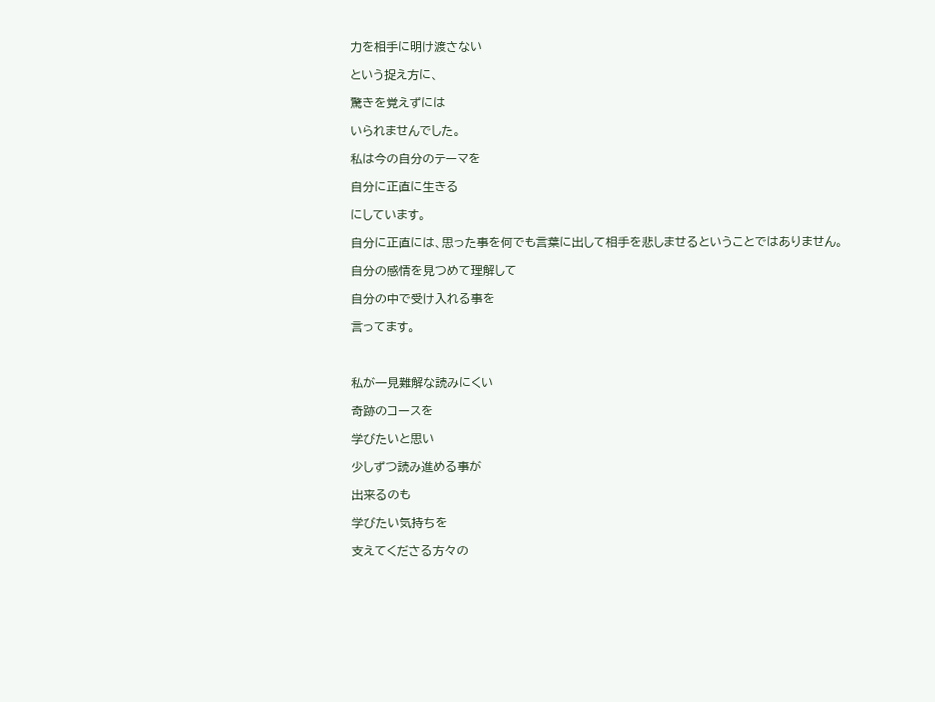力を相手に明け渡さない

という捉え方に、

驚きを覚えずには

いられませんでした。

私は今の自分のテーマを

自分に正直に生きる

にしています。

自分に正直には、思った事を何でも言葉に出して相手を悲しませるということではありません。

自分の感情を見つめて理解して

自分の中で受け入れる事を

言ってます。



私が一見難解な読みにくい

奇跡のコースを

学びたいと思い

少しずつ読み進める事が

出来るのも

学びたい気持ちを

支えてくださる方々の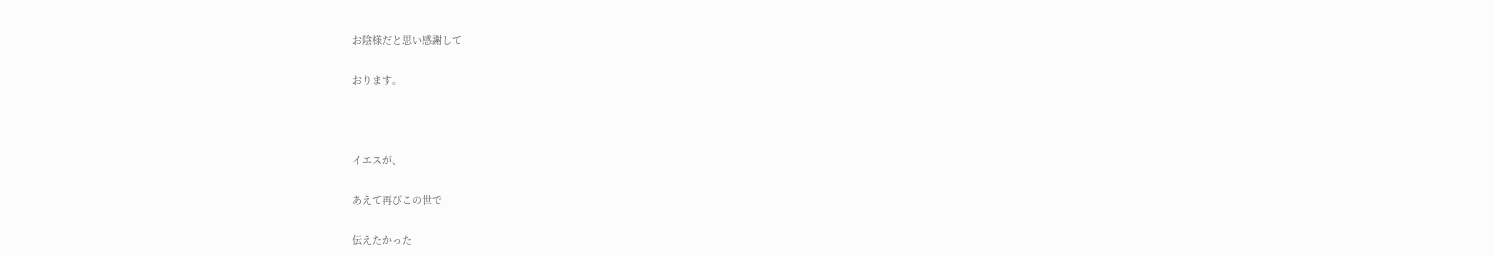お陰様だと思い感謝して

おります。



イエスが、

あえて再びこの世で

伝えたかった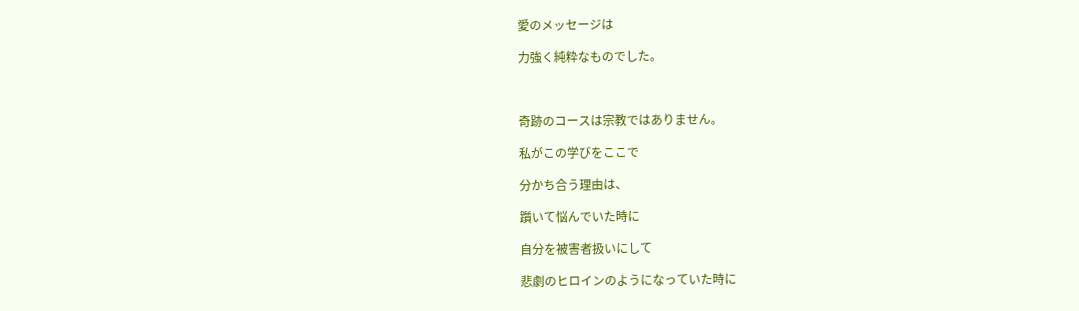愛のメッセージは

力強く純粋なものでした。



奇跡のコースは宗教ではありません。

私がこの学びをここで

分かち合う理由は、

躓いて悩んでいた時に

自分を被害者扱いにして

悲劇のヒロインのようになっていた時に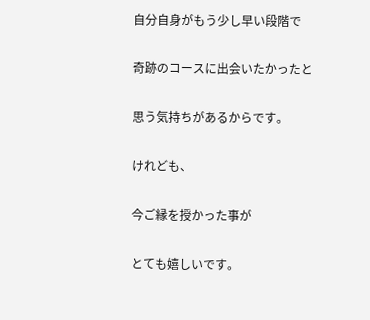自分自身がもう少し早い段階で

奇跡のコースに出会いたかったと

思う気持ちがあるからです。

けれども、

今ご縁を授かった事が

とても嬉しいです。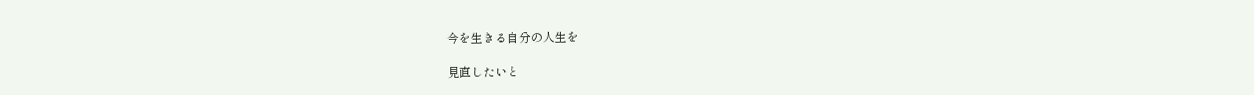今を生きる自分の人生を

見直したいと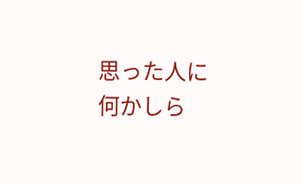思った人に何かしら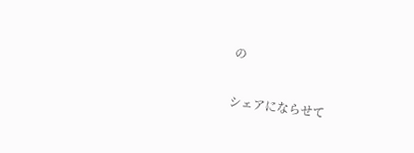の

シェアにならせて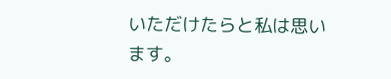いただけたらと私は思います。